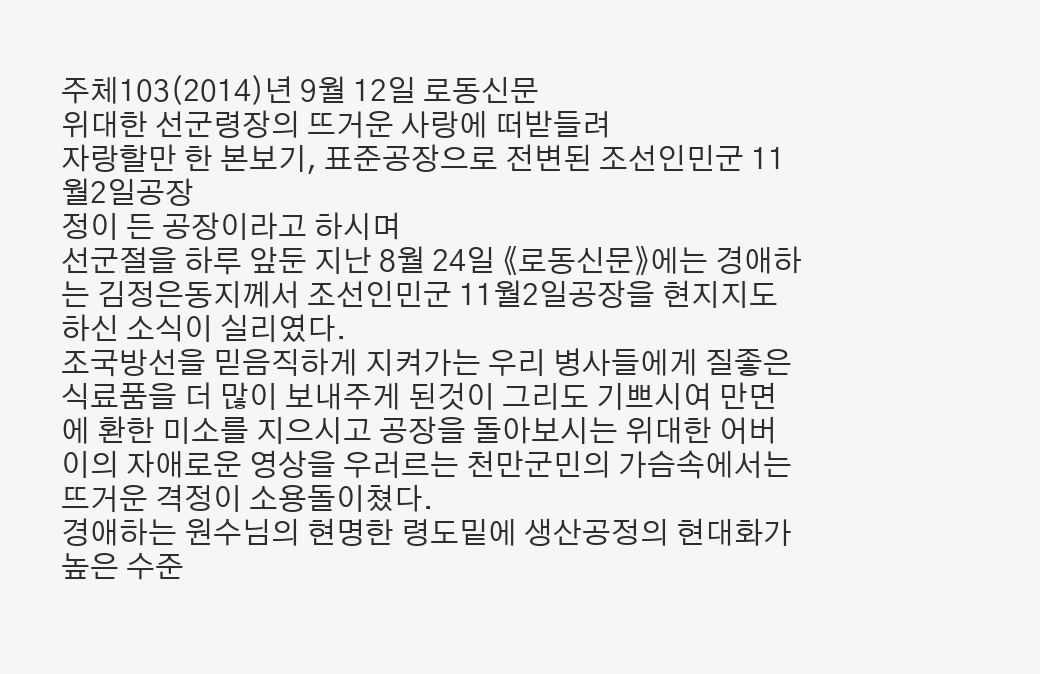주체103(2014)년 9월 12일 로동신문
위대한 선군령장의 뜨거운 사랑에 떠받들려
자랑할만 한 본보기, 표준공장으로 전변된 조선인민군 11월2일공장
정이 든 공장이라고 하시며
선군절을 하루 앞둔 지난 8월 24일 《로동신문》에는 경애하는 김정은동지께서 조선인민군 11월2일공장을 현지지도하신 소식이 실리였다.
조국방선을 믿음직하게 지켜가는 우리 병사들에게 질좋은 식료품을 더 많이 보내주게 된것이 그리도 기쁘시여 만면에 환한 미소를 지으시고 공장을 돌아보시는 위대한 어버이의 자애로운 영상을 우러르는 천만군민의 가슴속에서는 뜨거운 격정이 소용돌이쳤다.
경애하는 원수님의 현명한 령도밑에 생산공정의 현대화가 높은 수준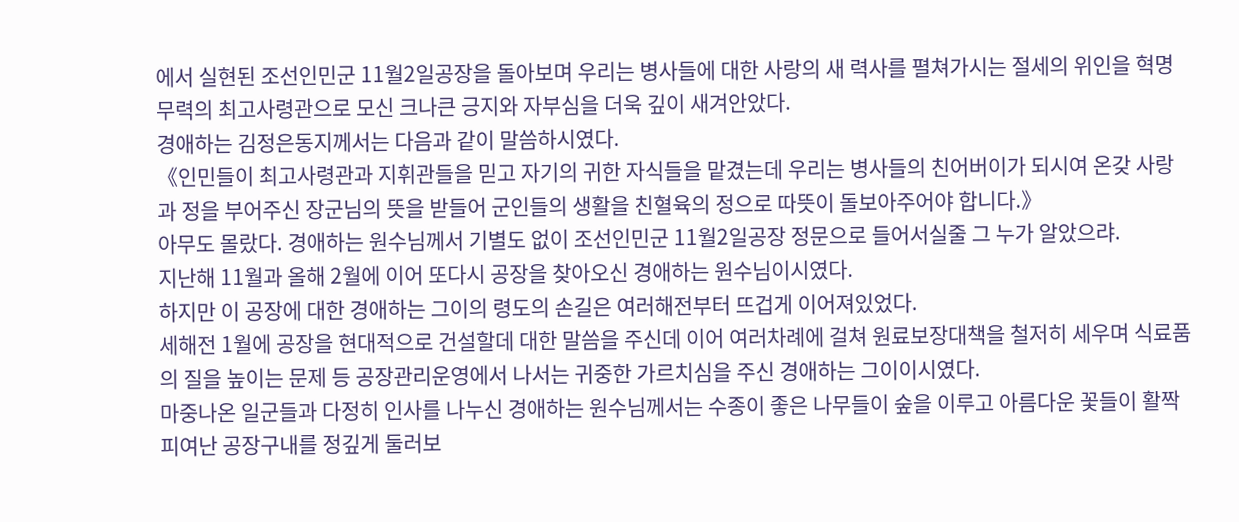에서 실현된 조선인민군 11월2일공장을 돌아보며 우리는 병사들에 대한 사랑의 새 력사를 펼쳐가시는 절세의 위인을 혁명무력의 최고사령관으로 모신 크나큰 긍지와 자부심을 더욱 깊이 새겨안았다.
경애하는 김정은동지께서는 다음과 같이 말씀하시였다.
《인민들이 최고사령관과 지휘관들을 믿고 자기의 귀한 자식들을 맡겼는데 우리는 병사들의 친어버이가 되시여 온갖 사랑과 정을 부어주신 장군님의 뜻을 받들어 군인들의 생활을 친혈육의 정으로 따뜻이 돌보아주어야 합니다.》
아무도 몰랐다. 경애하는 원수님께서 기별도 없이 조선인민군 11월2일공장 정문으로 들어서실줄 그 누가 알았으랴.
지난해 11월과 올해 2월에 이어 또다시 공장을 찾아오신 경애하는 원수님이시였다.
하지만 이 공장에 대한 경애하는 그이의 령도의 손길은 여러해전부터 뜨겁게 이어져있었다.
세해전 1월에 공장을 현대적으로 건설할데 대한 말씀을 주신데 이어 여러차례에 걸쳐 원료보장대책을 철저히 세우며 식료품의 질을 높이는 문제 등 공장관리운영에서 나서는 귀중한 가르치심을 주신 경애하는 그이이시였다.
마중나온 일군들과 다정히 인사를 나누신 경애하는 원수님께서는 수종이 좋은 나무들이 숲을 이루고 아름다운 꽃들이 활짝 피여난 공장구내를 정깊게 둘러보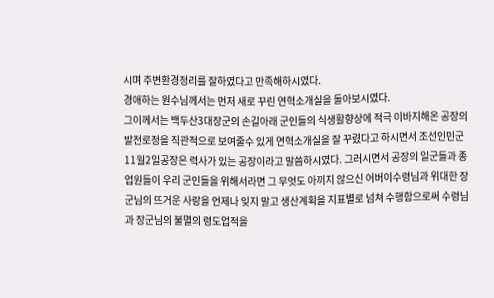시며 주변환경정리를 잘하였다고 만족해하시였다.
경애하는 원수님께서는 먼저 새로 꾸린 연혁소개실을 돌아보시였다.
그이께서는 백두산3대장군의 손길아래 군인들의 식생활향상에 적극 이바지해온 공장의 발전로정을 직관적으로 보여줄수 있게 연혁소개실을 잘 꾸렸다고 하시면서 조선인민군 11월2일공장은 력사가 있는 공장이라고 말씀하시였다. 그러시면서 공장의 일군들과 종업원들이 우리 군인들을 위해서라면 그 무엇도 아끼지 않으신 어버이수령님과 위대한 장군님의 뜨거운 사랑을 언제나 잊지 말고 생산계획을 지표별로 넘쳐 수행함으로써 수령님과 장군님의 불멸의 령도업적을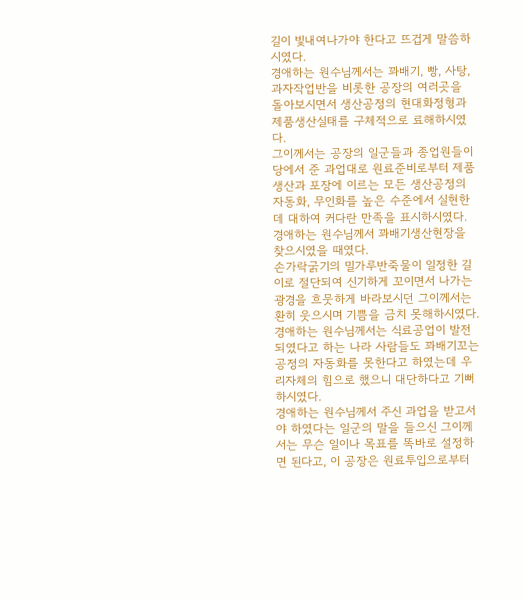길이 빛내여나가야 한다고 뜨겁게 말씀하시였다.
경애하는 원수님께서는 꽈배기, 빵, 사탕, 과자작업반을 비롯한 공장의 여러곳을 돌아보시면서 생산공정의 현대화정형과 제품생산실태를 구체적으로 료해하시였다.
그이께서는 공장의 일군들과 종업원들이 당에서 준 과업대로 원료준비로부터 제품생산과 포장에 이르는 모든 생산공정의 자동화, 무인화를 높은 수준에서 실현한데 대하여 커다란 만족을 표시하시였다.
경애하는 원수님께서 꽈배기생산현장을 찾으시였을 때였다.
손가락굵기의 밀가루반죽물이 일정한 길이로 절단되여 신기하게 꼬이면서 나가는 광경을 흐뭇하게 바라보시던 그이께서는 환히 웃으시며 기쁨을 금치 못해하시였다.
경애하는 원수님께서는 식료공업이 발전되였다고 하는 나라 사람들도 꽈배기꼬는 공정의 자동화를 못한다고 하였는데 우리자체의 힘으로 했으니 대단하다고 기뻐하시였다.
경애하는 원수님께서 주신 과업을 받고서야 하였다는 일군의 말을 들으신 그이께서는 무슨 일이나 목표를 똑바로 설정하면 된다고, 이 공장은 원료투입으로부터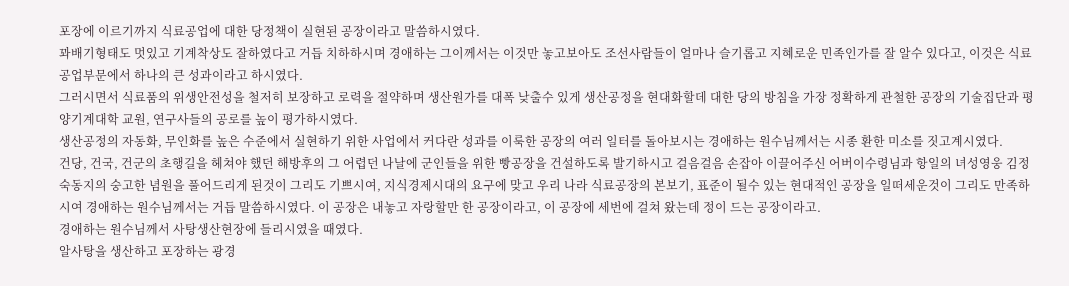포장에 이르기까지 식료공업에 대한 당정책이 실현된 공장이라고 말씀하시였다.
꽈배기형태도 멋있고 기계착상도 잘하였다고 거듭 치하하시며 경애하는 그이께서는 이것만 놓고보아도 조선사람들이 얼마나 슬기롭고 지혜로운 민족인가를 잘 알수 있다고, 이것은 식료공업부문에서 하나의 큰 성과이라고 하시였다.
그러시면서 식료품의 위생안전성을 철저히 보장하고 로력을 절약하며 생산원가를 대폭 낮출수 있게 생산공정을 현대화할데 대한 당의 방침을 가장 정확하게 관철한 공장의 기술집단과 평양기계대학 교원, 연구사들의 공로를 높이 평가하시였다.
생산공정의 자동화, 무인화를 높은 수준에서 실현하기 위한 사업에서 커다란 성과를 이룩한 공장의 여러 일터를 돌아보시는 경애하는 원수님께서는 시종 환한 미소를 짓고계시였다.
건당, 건국, 건군의 초행길을 헤쳐야 했던 해방후의 그 어렵던 나날에 군인들을 위한 빵공장을 건설하도록 발기하시고 걸음걸음 손잡아 이끌어주신 어버이수령님과 항일의 녀성영웅 김정숙동지의 숭고한 념원을 풀어드리게 된것이 그리도 기쁘시여, 지식경제시대의 요구에 맞고 우리 나라 식료공장의 본보기, 표준이 될수 있는 현대적인 공장을 일떠세운것이 그리도 만족하시여 경애하는 원수님께서는 거듭 말씀하시였다. 이 공장은 내놓고 자랑할만 한 공장이라고, 이 공장에 세번에 걸쳐 왔는데 정이 드는 공장이라고.
경애하는 원수님께서 사탕생산현장에 들리시였을 때였다.
알사탕을 생산하고 포장하는 광경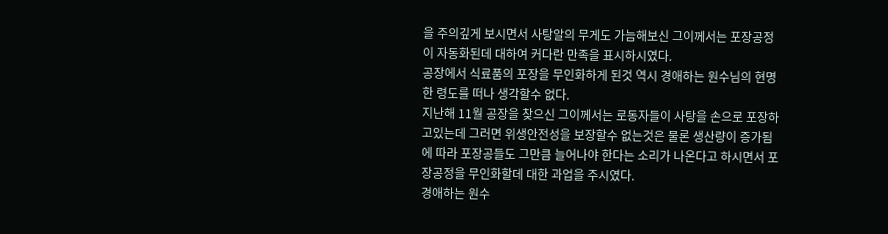을 주의깊게 보시면서 사탕알의 무게도 가늠해보신 그이께서는 포장공정이 자동화된데 대하여 커다란 만족을 표시하시였다.
공장에서 식료품의 포장을 무인화하게 된것 역시 경애하는 원수님의 현명한 령도를 떠나 생각할수 없다.
지난해 11월 공장을 찾으신 그이께서는 로동자들이 사탕을 손으로 포장하고있는데 그러면 위생안전성을 보장할수 없는것은 물론 생산량이 증가됨에 따라 포장공들도 그만큼 늘어나야 한다는 소리가 나온다고 하시면서 포장공정을 무인화할데 대한 과업을 주시였다.
경애하는 원수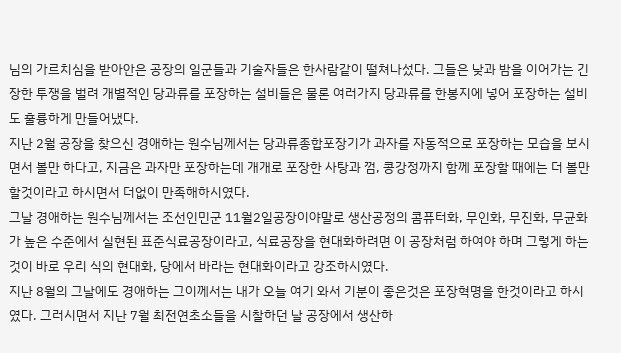님의 가르치심을 받아안은 공장의 일군들과 기술자들은 한사람같이 떨쳐나섰다. 그들은 낮과 밤을 이어가는 긴장한 투쟁을 벌려 개별적인 당과류를 포장하는 설비들은 물론 여러가지 당과류를 한봉지에 넣어 포장하는 설비도 훌륭하게 만들어냈다.
지난 2월 공장을 찾으신 경애하는 원수님께서는 당과류종합포장기가 과자를 자동적으로 포장하는 모습을 보시면서 볼만 하다고, 지금은 과자만 포장하는데 개개로 포장한 사탕과 껌, 콩강정까지 함께 포장할 때에는 더 볼만 할것이라고 하시면서 더없이 만족해하시였다.
그날 경애하는 원수님께서는 조선인민군 11월2일공장이야말로 생산공정의 콤퓨터화, 무인화, 무진화, 무균화가 높은 수준에서 실현된 표준식료공장이라고, 식료공장을 현대화하려면 이 공장처럼 하여야 하며 그렇게 하는것이 바로 우리 식의 현대화, 당에서 바라는 현대화이라고 강조하시였다.
지난 8월의 그날에도 경애하는 그이께서는 내가 오늘 여기 와서 기분이 좋은것은 포장혁명을 한것이라고 하시였다. 그러시면서 지난 7월 최전연초소들을 시찰하던 날 공장에서 생산하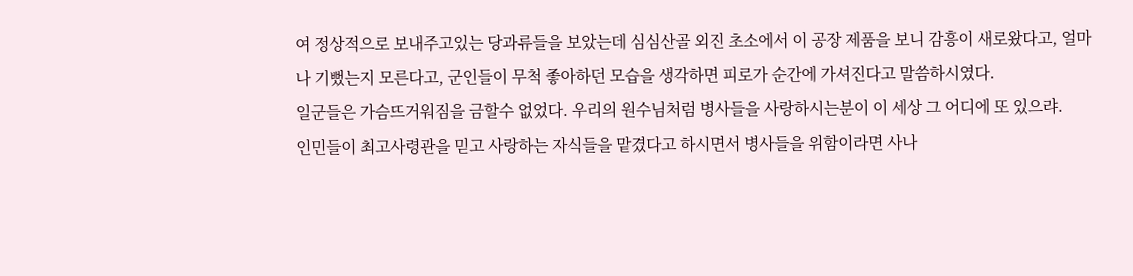여 정상적으로 보내주고있는 당과류들을 보았는데 심심산골 외진 초소에서 이 공장 제품을 보니 감흥이 새로왔다고, 얼마나 기뻤는지 모른다고, 군인들이 무척 좋아하던 모습을 생각하면 피로가 순간에 가셔진다고 말씀하시였다.
일군들은 가슴뜨거워짐을 금할수 없었다. 우리의 원수님처럼 병사들을 사랑하시는분이 이 세상 그 어디에 또 있으랴.
인민들이 최고사령관을 믿고 사랑하는 자식들을 맡겼다고 하시면서 병사들을 위함이라면 사나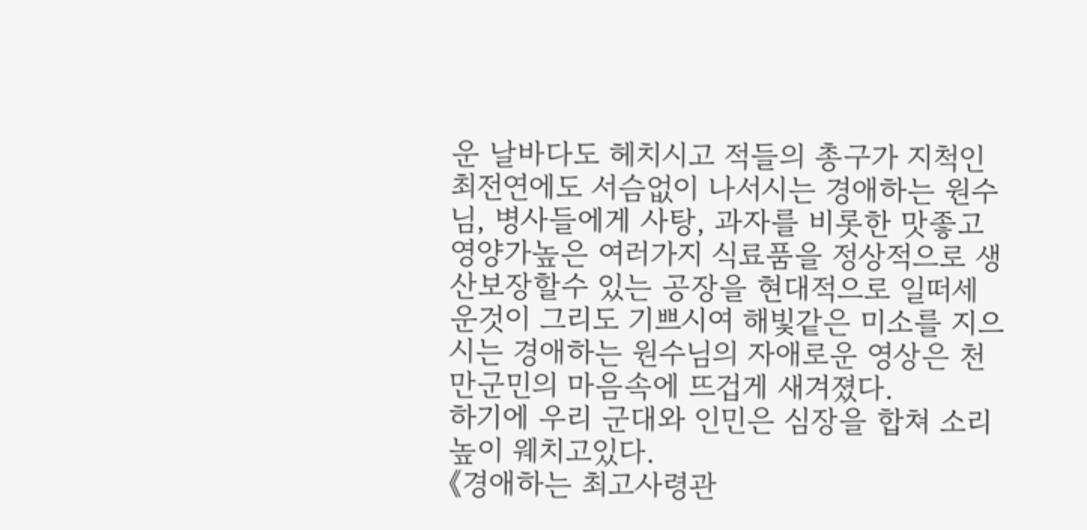운 날바다도 헤치시고 적들의 총구가 지척인 최전연에도 서슴없이 나서시는 경애하는 원수님, 병사들에게 사탕, 과자를 비롯한 맛좋고 영양가높은 여러가지 식료품을 정상적으로 생산보장할수 있는 공장을 현대적으로 일떠세운것이 그리도 기쁘시여 해빛같은 미소를 지으시는 경애하는 원수님의 자애로운 영상은 천만군민의 마음속에 뜨겁게 새겨졌다.
하기에 우리 군대와 인민은 심장을 합쳐 소리높이 웨치고있다.
《경애하는 최고사령관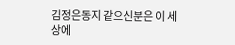김정은동지 같으신분은 이 세상에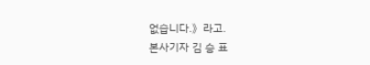없습니다.》라고.
본사기자 김 승 표